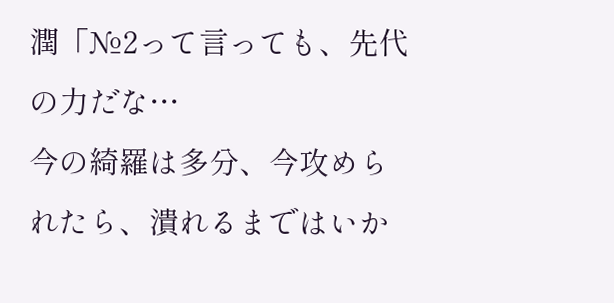潤「№2って言っても、先代の力だな…
今の綺羅は多分、今攻められたら、潰れるまではいか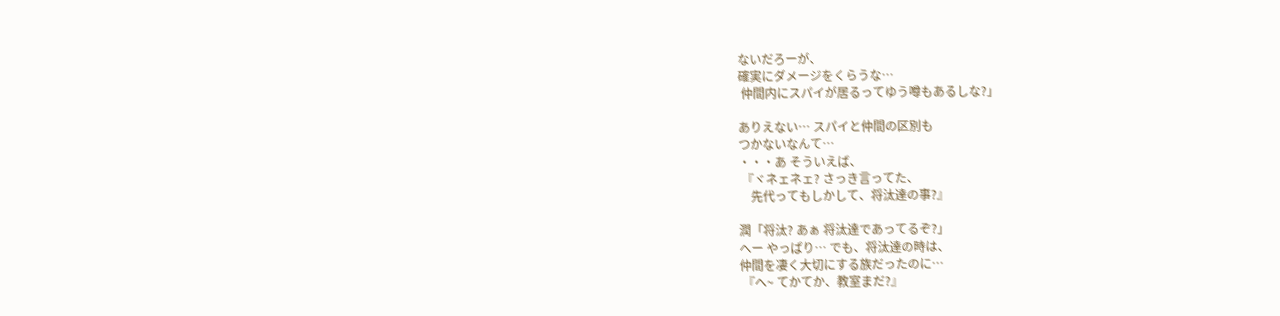ないだろーが、
確実にダメージをくらうな…
 仲間内にスパイが居るってゆう噂もあるしな?」

ありえない… スパイと仲間の区別も
つかないなんて…
・・・あ そういえば、
 『ヾネェネェ? さっき言ってた、
    先代ってもしかして、将汰達の事?』

潤「将汰? あぁ 将汰達であってるぞ?」
へー やっぱり… でも、将汰達の時は、
仲間を凄く大切にする族だったのに…
 『へ~ てかてか、教室まだ?』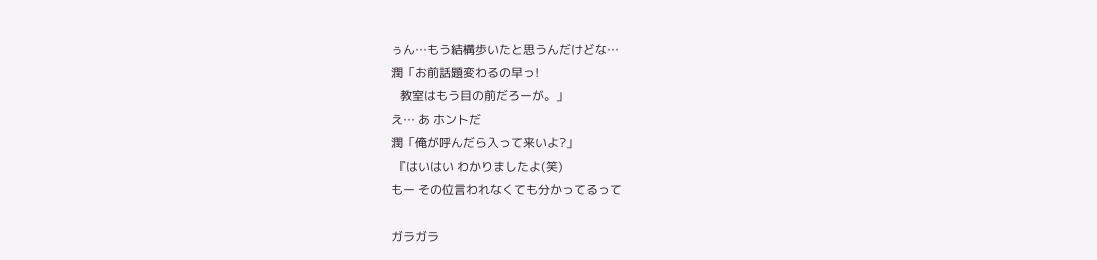ぅん…もう結構歩いたと思うんだけどな…
潤「お前話題変わるの早っ!
   教室はもう目の前だろーが。」
え… あ ホントだ
潤「俺が呼んだら入って来いよ?」
 『はいはい わかりましたよ(笑)
もー その位言われなくても分かってるって

ガラガラ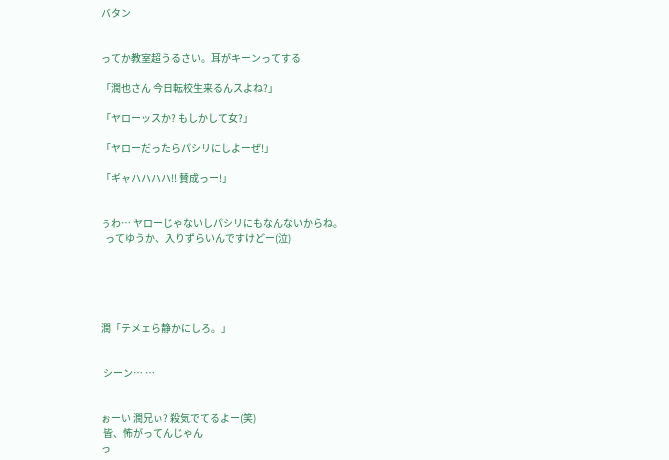バタン


ってか教室超うるさい。耳がキーンってする

「潤也さん 今日転校生来るんスよね?」

「ヤローッスか? もしかして女?」

「ヤローだったらパシリにしよーぜ!」

「ギャハハハハ!! 賛成っー!」


ぅわ… ヤローじゃないしパシリにもなんないからね。
  ってゆうか、入りずらいんですけどー(泣)





潤「テメェら静かにしろ。」


 シーン… …


ぉーい 潤兄ぃ? 殺気でてるよー(笑)
 皆、怖がってんじゃん
っ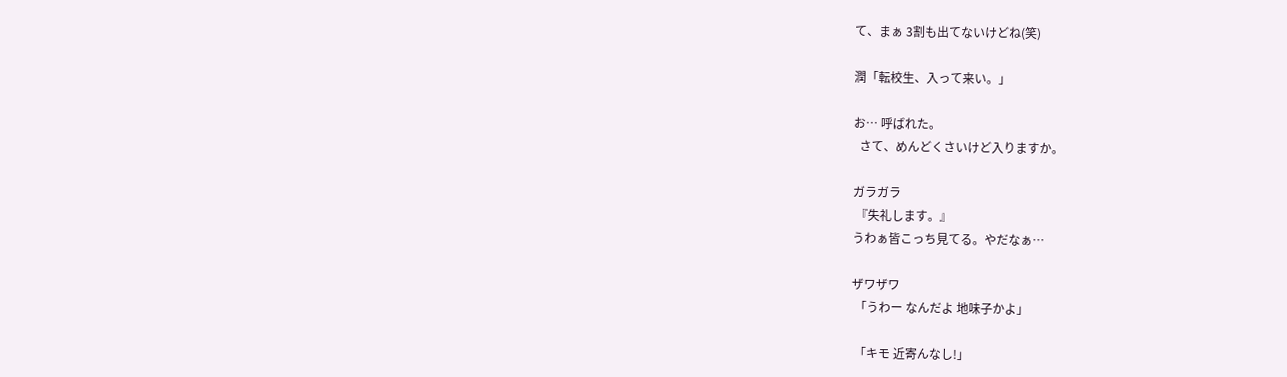て、まぁ 3割も出てないけどね(笑)

潤「転校生、入って来い。」

お… 呼ばれた。
  さて、めんどくさいけど入りますか。

ガラガラ
 『失礼します。』
うわぁ皆こっち見てる。やだなぁ…

ザワザワ
 「うわー なんだよ 地味子かよ」

 「キモ 近寄んなし!」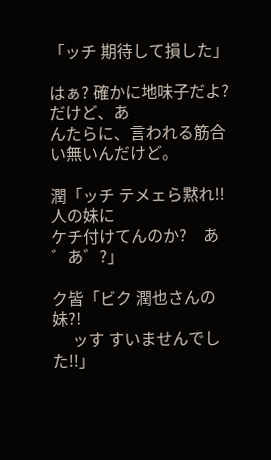「ッチ 期待して損した」

はぁ? 確かに地味子だよ?だけど、あ
んたらに、言われる筋合い無いんだけど。

潤「ッチ テメェら黙れ!! 人の妹に
ケチ付けてんのか?    あ゛あ゛?」

ク皆「ビク 潤也さんの妹?!
     ッす すいませんでした!!」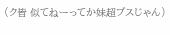(ク皆 似てねーってか妹超ブスじゃん)